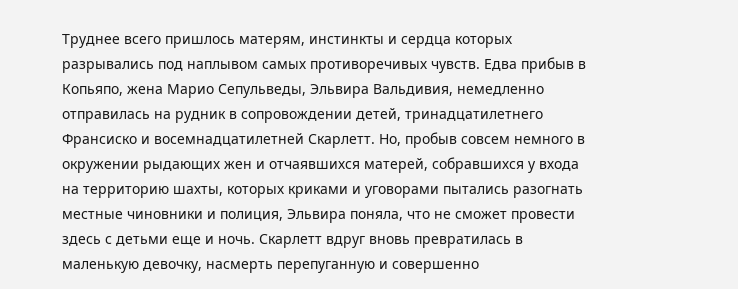Труднее всего пришлось матерям, инстинкты и сердца которых разрывались под наплывом самых противоречивых чувств. Едва прибыв в Копьяпо, жена Марио Сепульведы, Эльвира Вальдивия, немедленно отправилась на рудник в сопровождении детей, тринадцатилетнего Франсиско и восемнадцатилетней Скарлетт. Но, пробыв совсем немного в окружении рыдающих жен и отчаявшихся матерей, собравшихся у входа на территорию шахты, которых криками и уговорами пытались разогнать местные чиновники и полиция, Эльвира поняла, что не сможет провести здесь с детьми еще и ночь. Скарлетт вдруг вновь превратилась в маленькую девочку, насмерть перепуганную и совершенно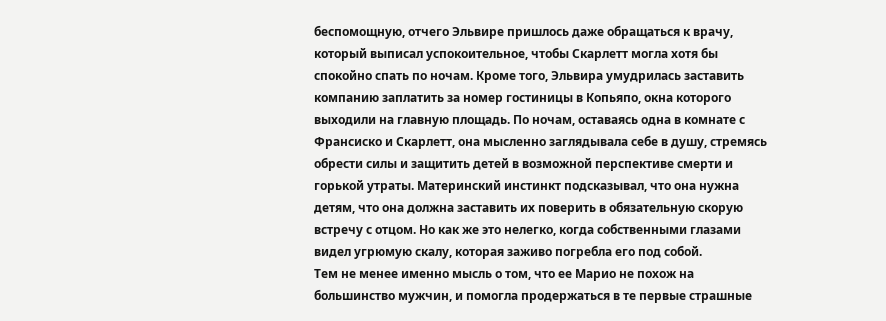беспомощную, отчего Эльвире пришлось даже обращаться к врачу, который выписал успокоительное, чтобы Скарлетт могла хотя бы спокойно спать по ночам. Кроме того, Эльвира умудрилась заставить компанию заплатить за номер гостиницы в Копьяпо, окна которого выходили на главную площадь. По ночам, оставаясь одна в комнате с Франсиско и Скарлетт, она мысленно заглядывала себе в душу, стремясь обрести силы и защитить детей в возможной перспективе смерти и горькой утраты. Материнский инстинкт подсказывал, что она нужна детям, что она должна заставить их поверить в обязательную скорую встречу с отцом. Но как же это нелегко, когда собственными глазами видел угрюмую скалу, которая заживо погребла его под собой.
Тем не менее именно мысль о том, что ее Марио не похож на большинство мужчин, и помогла продержаться в те первые страшные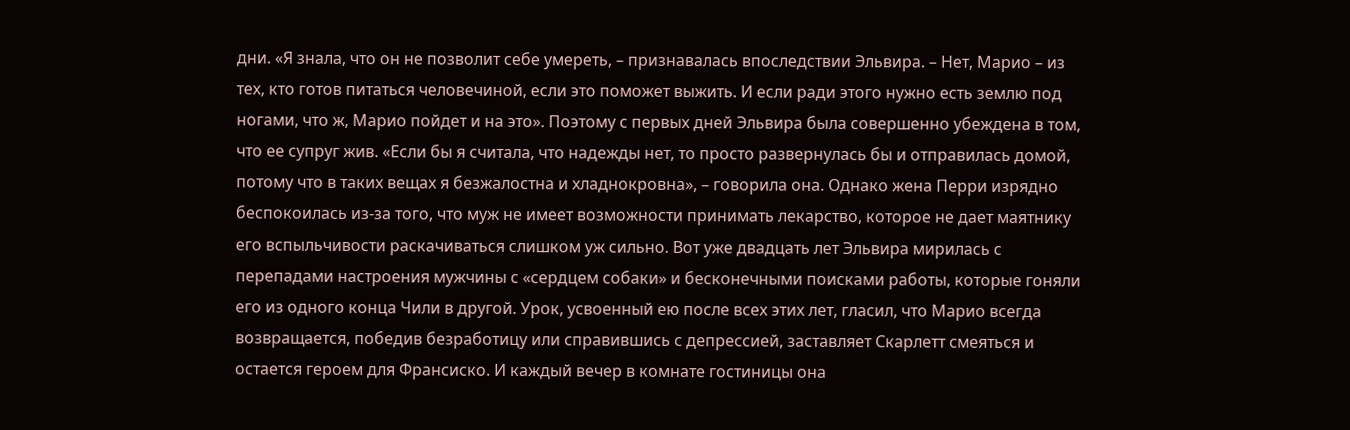дни. «Я знала, что он не позволит себе умереть, – признавалась впоследствии Эльвира. – Нет, Марио – из тех, кто готов питаться человечиной, если это поможет выжить. И если ради этого нужно есть землю под ногами, что ж, Марио пойдет и на это». Поэтому с первых дней Эльвира была совершенно убеждена в том, что ее супруг жив. «Если бы я считала, что надежды нет, то просто развернулась бы и отправилась домой, потому что в таких вещах я безжалостна и хладнокровна», – говорила она. Однако жена Перри изрядно беспокоилась из-за того, что муж не имеет возможности принимать лекарство, которое не дает маятнику его вспыльчивости раскачиваться слишком уж сильно. Вот уже двадцать лет Эльвира мирилась с перепадами настроения мужчины с «сердцем собаки» и бесконечными поисками работы, которые гоняли его из одного конца Чили в другой. Урок, усвоенный ею после всех этих лет, гласил, что Марио всегда возвращается, победив безработицу или справившись с депрессией, заставляет Скарлетт смеяться и остается героем для Франсиско. И каждый вечер в комнате гостиницы она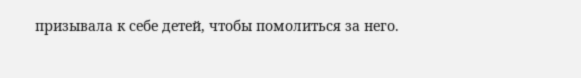призывала к себе детей, чтобы помолиться за него.